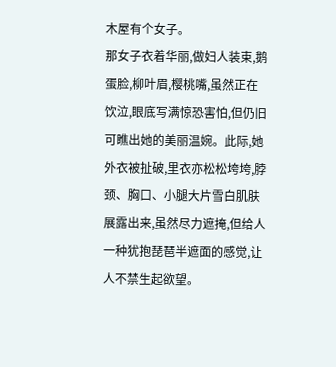木屋有个女子。
那女子衣着华丽,做妇人装束,鹅蛋脸,柳叶眉,樱桃嘴,虽然正在饮泣,眼底写满惊恐害怕,但仍旧可瞧出她的美丽温婉。此际,她外衣被扯破,里衣亦松松垮垮,脖颈、胸口、小腿大片雪白肌肤展露出来,虽然尽力遮掩,但给人一种犹抱琵琶半遮面的感觉,让人不禁生起欲望。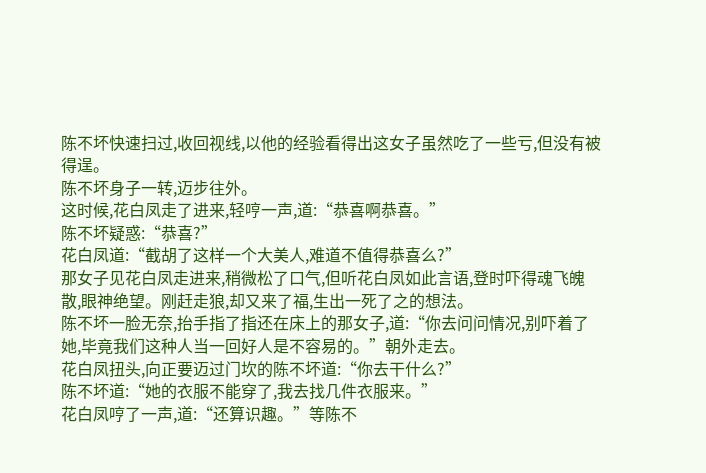陈不坏快速扫过,收回视线,以他的经验看得出这女子虽然吃了一些亏,但没有被得逞。
陈不坏身子一转,迈步往外。
这时候,花白凤走了进来,轻哼一声,道:“恭喜啊恭喜。”
陈不坏疑惑:“恭喜?”
花白凤道:“截胡了这样一个大美人,难道不值得恭喜么?”
那女子见花白凤走进来,稍微松了口气,但听花白凤如此言语,登时吓得魂飞魄散,眼神绝望。刚赶走狼,却又来了福,生出一死了之的想法。
陈不坏一脸无奈,抬手指了指还在床上的那女子,道:“你去问问情况,别吓着了她,毕竟我们这种人当一回好人是不容易的。”朝外走去。
花白凤扭头,向正要迈过门坎的陈不坏道:“你去干什么?”
陈不坏道:“她的衣服不能穿了,我去找几件衣服来。”
花白凤哼了一声,道:“还算识趣。”等陈不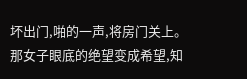坏出门,啪的一声,将房门关上。
那女子眼底的绝望变成希望,知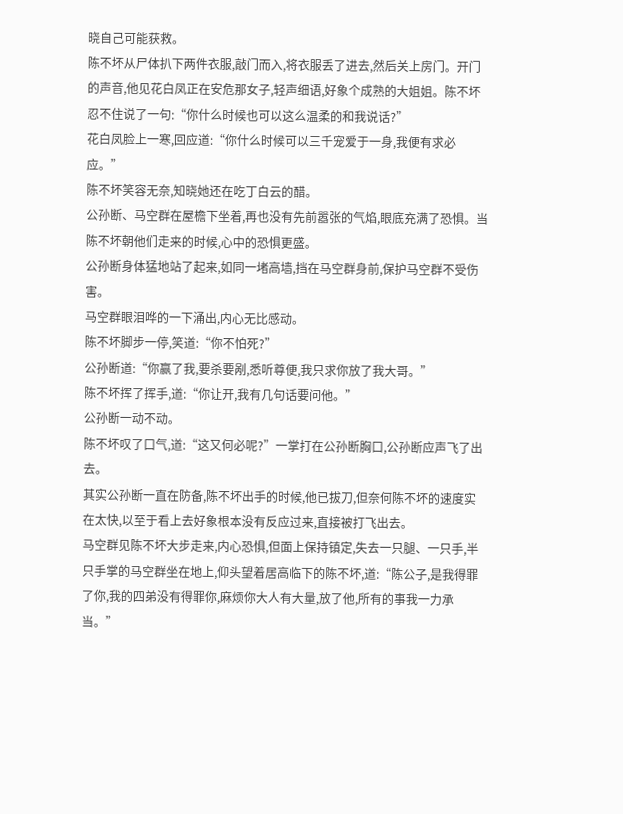晓自己可能获救。
陈不坏从尸体扒下两件衣服,敲门而入,将衣服丢了进去,然后关上房门。开门的声音,他见花白凤正在安危那女子,轻声细语,好象个成熟的大姐姐。陈不坏忍不住说了一句:“你什么时候也可以这么温柔的和我说话?”
花白凤脸上一寒,回应道:“你什么时候可以三千宠爱于一身,我便有求必应。”
陈不坏笑容无奈,知晓她还在吃丁白云的醋。
公孙断、马空群在屋檐下坐着,再也没有先前嚣张的气焰,眼底充满了恐惧。当陈不坏朝他们走来的时候,心中的恐惧更盛。
公孙断身体猛地站了起来,如同一堵高墙,挡在马空群身前,保护马空群不受伤害。
马空群眼泪哗的一下涌出,内心无比感动。
陈不坏脚步一停,笑道:“你不怕死?”
公孙断道:“你赢了我,要杀要剐,悉听尊便,我只求你放了我大哥。”
陈不坏挥了挥手,道:“你让开,我有几句话要问他。”
公孙断一动不动。
陈不坏叹了口气,道:“这又何必呢?”一掌打在公孙断胸口,公孙断应声飞了出去。
其实公孙断一直在防备,陈不坏出手的时候,他已拔刀,但奈何陈不坏的速度实在太快,以至于看上去好象根本没有反应过来,直接被打飞出去。
马空群见陈不坏大步走来,内心恐惧,但面上保持镇定,失去一只腿、一只手,半只手掌的马空群坐在地上,仰头望着居高临下的陈不坏,道:“陈公子,是我得罪了你,我的四弟没有得罪你,麻烦你大人有大量,放了他,所有的事我一力承当。”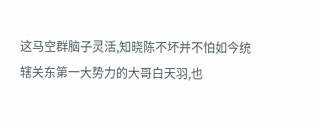这马空群脑子灵活,知晓陈不坏并不怕如今统辖关东第一大势力的大哥白天羽,也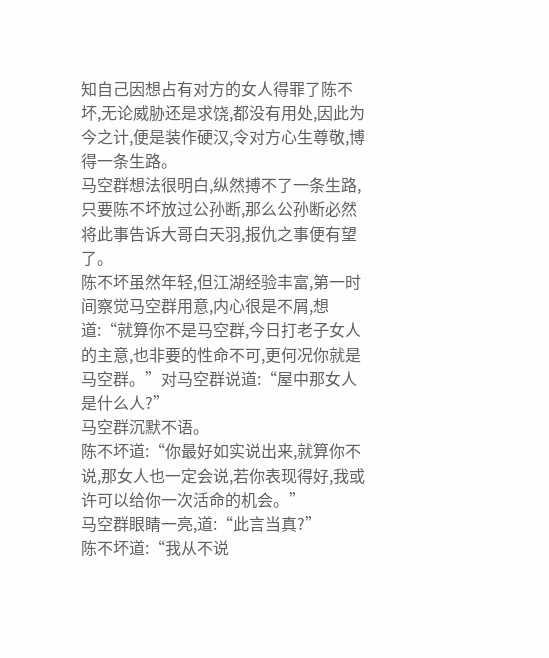知自己因想占有对方的女人得罪了陈不坏,无论威胁还是求饶,都没有用处,因此为今之计,便是装作硬汉,令对方心生尊敬,博得一条生路。
马空群想法很明白,纵然搏不了一条生路,只要陈不坏放过公孙断,那么公孙断必然将此事告诉大哥白天羽,报仇之事便有望了。
陈不坏虽然年轻,但江湖经验丰富,第一时间察觉马空群用意,内心很是不屑,想道:“就算你不是马空群,今日打老子女人的主意,也非要的性命不可,更何况你就是马空群。”对马空群说道:“屋中那女人是什么人?”
马空群沉默不语。
陈不坏道:“你最好如实说出来,就算你不说,那女人也一定会说,若你表现得好,我或许可以给你一次活命的机会。”
马空群眼睛一亮,道:“此言当真?”
陈不坏道:“我从不说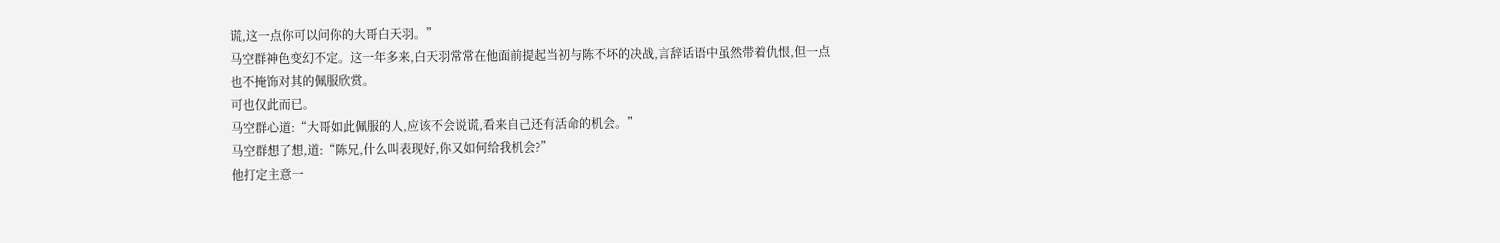谎,这一点你可以问你的大哥白天羽。”
马空群神色变幻不定。这一年多来,白天羽常常在他面前提起当初与陈不坏的决战,言辞话语中虽然带着仇恨,但一点也不掩饰对其的佩服欣赏。
可也仅此而已。
马空群心道:“大哥如此佩服的人,应该不会说谎,看来自己还有活命的机会。”
马空群想了想,道:“陈兄,什么叫表现好,你又如何给我机会?”
他打定主意一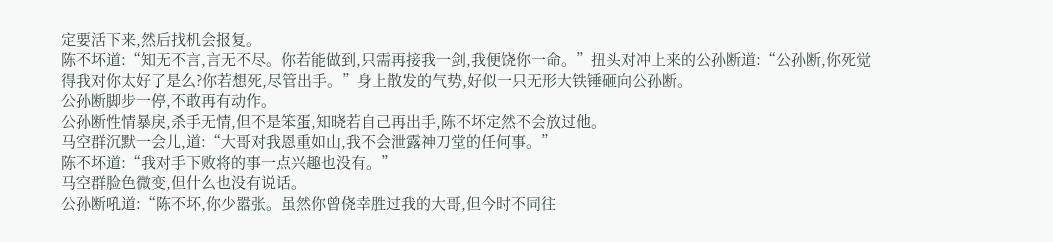定要活下来,然后找机会报复。
陈不坏道:“知无不言,言无不尽。你若能做到,只需再接我一剑,我便饶你一命。”扭头对冲上来的公孙断道:“公孙断,你死觉得我对你太好了是么?你若想死,尽管出手。”身上散发的气势,好似一只无形大铁锤砸向公孙断。
公孙断脚步一停,不敢再有动作。
公孙断性情暴戾,杀手无情,但不是笨蛋,知晓若自己再出手,陈不坏定然不会放过他。
马空群沉默一会儿,道:“大哥对我恩重如山,我不会泄露神刀堂的任何事。”
陈不坏道:“我对手下败将的事一点兴趣也没有。”
马空群脸色微变,但什么也没有说话。
公孙断吼道:“陈不坏,你少嚣张。虽然你曾侥幸胜过我的大哥,但今时不同往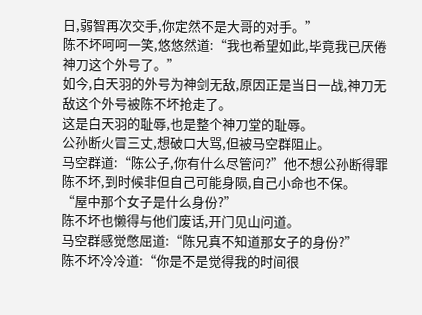日,弱智再次交手,你定然不是大哥的对手。”
陈不坏呵呵一笑,悠悠然道:“我也希望如此,毕竟我已厌倦神刀这个外号了。”
如今,白天羽的外号为神剑无敌,原因正是当日一战,神刀无敌这个外号被陈不坏抢走了。
这是白天羽的耻辱,也是整个神刀堂的耻辱。
公孙断火冒三丈,想破口大骂,但被马空群阻止。
马空群道:“陈公子,你有什么尽管问?”他不想公孙断得罪陈不坏,到时候非但自己可能身陨,自己小命也不保。
“屋中那个女子是什么身份?”
陈不坏也懒得与他们废话,开门见山问道。
马空群感觉憋屈道:“陈兄真不知道那女子的身份?”
陈不坏冷冷道:“你是不是觉得我的时间很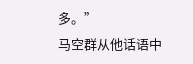多。”
马空群从他话语中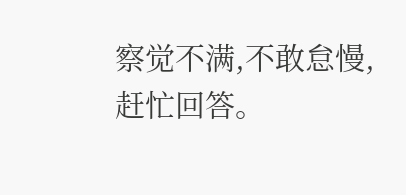察觉不满,不敢怠慢,赶忙回答。